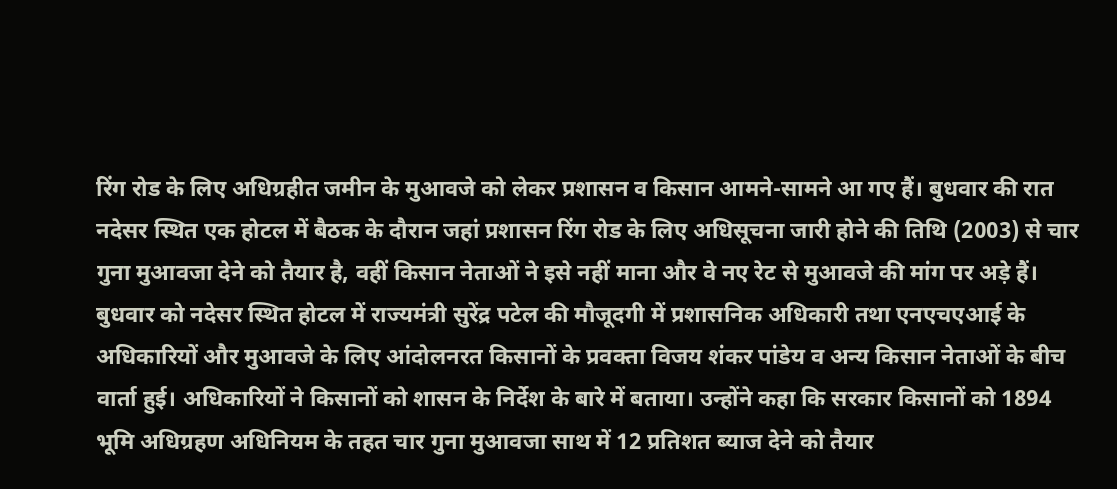रिंग रोड के लिए अधिग्रहीत जमीन के मुआवजे को लेकर प्रशासन व किसान आमने-सामने आ गए हैं। बुधवार की रात नदेसर स्थित एक होटल में बैठक के दौरान जहां प्रशासन रिंग रोड के लिए अधिसूचना जारी होने की तिथि (2003) से चार गुना मुआवजा देने को तैयार है, वहीं किसान नेताओं ने इसे नहीं माना और वे नए रेट से मुआवजे की मांग पर अड़े हैं।
बुधवार को नदेसर स्थित होटल में राज्यमंत्री सुरेंद्र पटेल की मौजूदगी में प्रशासनिक अधिकारी तथा एनएचएआई के अधिकारियों और मुआवजे के लिए आंदोलनरत किसानों के प्रवक्ता विजय शंकर पांडेय व अन्य किसान नेताओं के बीच वार्ता हुई। अधिकारियों ने किसानों को शासन के निर्देश के बारे में बताया। उन्होंने कहा कि सरकार किसानों को 1894 भूमि अधिग्रहण अधिनियम के तहत चार गुना मुआवजा साथ में 12 प्रतिशत ब्याज देने को तैयार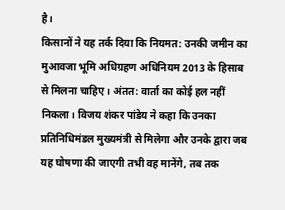है।
किसानों ने यह तर्क दिया कि नियमत: उनकी जमीन का मुआवजा भूमि अधिग्रहण अधिनियम 2013 के हिसाब से मिलना चाहिए। अंतत: वार्ता का कोई हल नहीं निकला। विजय शंकर पांडेय ने कहा कि उनका प्रतिनिधिमंडल मुख्यमंत्री से मिलेगा और उनके द्वारा जब यह घोषणा की जाएगी तभी वह मानेंगे, तब तक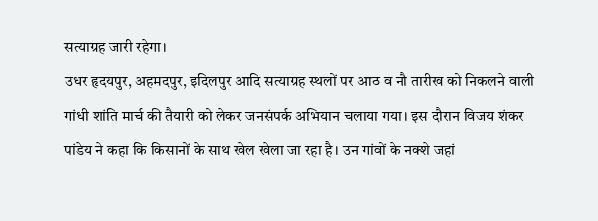सत्याग्रह जारी रहेगा।
उधर हृदयपुर, अहमदपुर, इदिलपुर आदि सत्याग्रह स्थलों पर आठ व नौ तारीख को निकलने वाली गांधी शांति मार्च की तैयारी को लेकर जनसंपर्क अभियान चलाया गया। इस दौरान विजय शंकर पांडेय ने कहा कि किसानों के साथ खेल खेला जा रहा है। उन गांवों के नक्शे जहां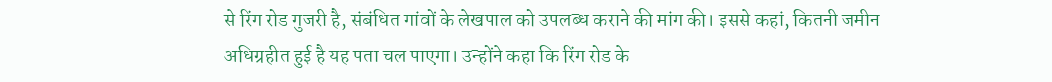से रिंग रोड गुजरी है, संबंधित गांवों के लेखपाल को उपलब्ध कराने की मांग की। इससे कहां, कितनी जमीन अधिग्रहीत हुई है यह पता चल पाएगा। उन्होंने कहा कि रिंग रोड के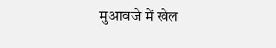मुआवजे में खेल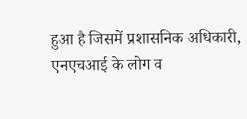हुआ है जिसमें प्रशासनिक अधिकारी, एनएचआई के लोग व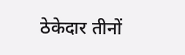ठेकेदार तीनों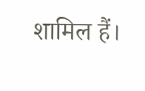शामिल हैं।